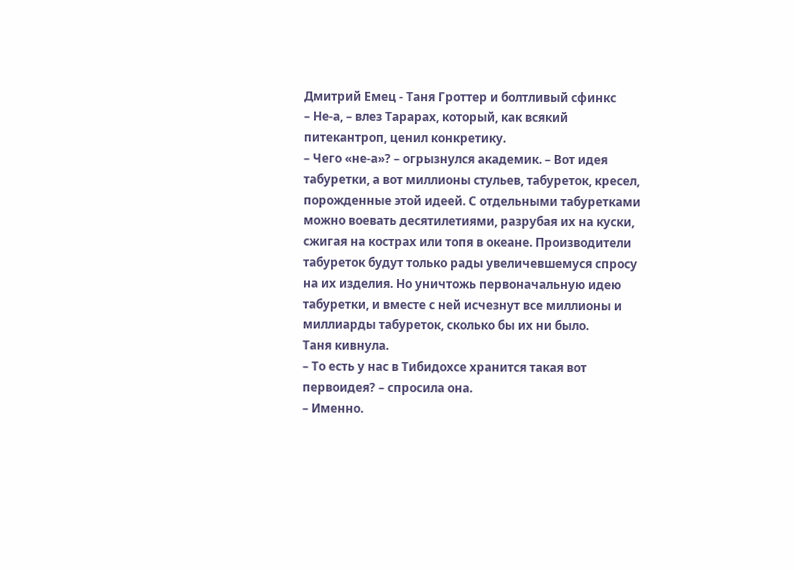Дмитрий Емец - Таня Гроттер и болтливый сфинкс
– Не-а, – влез Тарарах, который, как всякий питекантроп, ценил конкретику.
– Чего «не-а»? – огрызнулся академик. – Вот идея табуретки, а вот миллионы стульев, табуреток, кресел, порожденные этой идеей. С отдельными табуретками можно воевать десятилетиями, разрубая их на куски, сжигая на кострах или топя в океане. Производители табуреток будут только рады увеличевшемуся спросу на их изделия. Но уничтожь первоначальную идею табуретки, и вместе с ней исчезнут все миллионы и миллиарды табуреток, сколько бы их ни было.
Таня кивнула.
– То есть у нас в Тибидохсе хранится такая вот первоидея? – спросила она.
– Именно.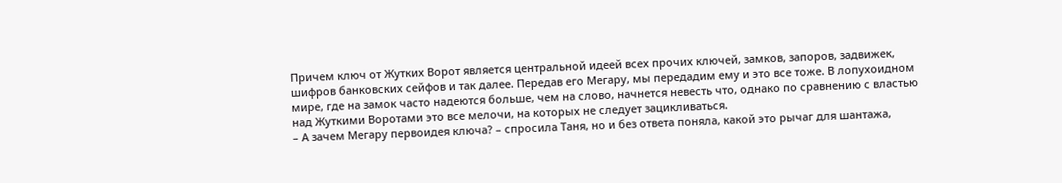Причем ключ от Жутких Ворот является центральной идеей всех прочих ключей, замков, запоров, задвижек, шифров банковских сейфов и так далее. Передав его Мегару, мы передадим ему и это все тоже. В лопухоидном мире, где на замок часто надеются больше, чем на слово, начнется невесть что, однако по сравнению с властью над Жуткими Воротами это все мелочи, на которых не следует зацикливаться.
– А зачем Мегару первоидея ключа? – спросила Таня, но и без ответа поняла, какой это рычаг для шантажа,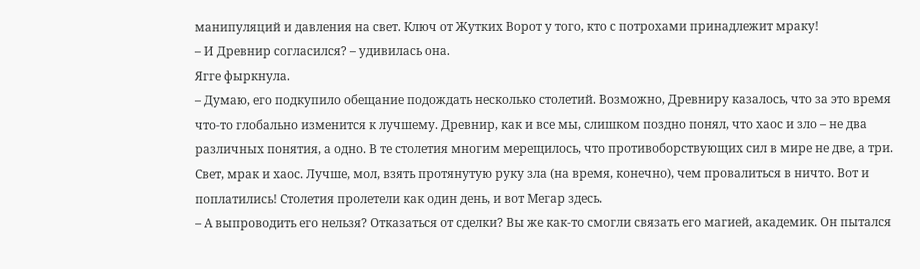манипуляций и давления на свет. Ключ от Жутких Ворот у того, кто с потрохами принадлежит мраку!
– И Древнир согласился? – удивилась она.
Ягге фыркнула.
– Думаю, его подкупило обещание подождать несколько столетий. Возможно, Древниру казалось, что за это время что-то глобально изменится к лучшему. Древнир, как и все мы, слишком поздно понял, что хаос и зло – не два различных понятия, а одно. В те столетия многим мерещилось, что противоборствующих сил в мире не две, а три. Свет, мрак и хаос. Лучше, мол, взять протянутую руку зла (на время, конечно), чем провалиться в ничто. Вот и поплатились! Столетия пролетели как один день, и вот Мегар здесь.
– А выпроводить его нельзя? Отказаться от сделки? Вы же как-то смогли связать его магией, академик. Он пытался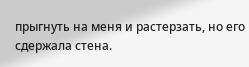прыгнуть на меня и растерзать, но его сдержала стена.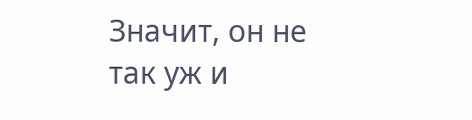Значит, он не так уж и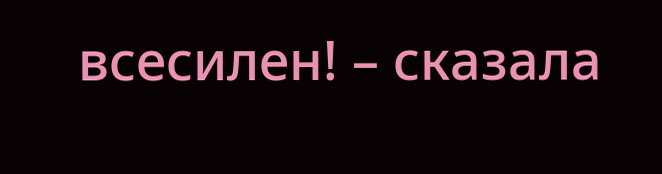всесилен! – сказала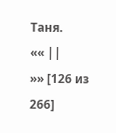Таня.
«« ||
»» [126 из
266]